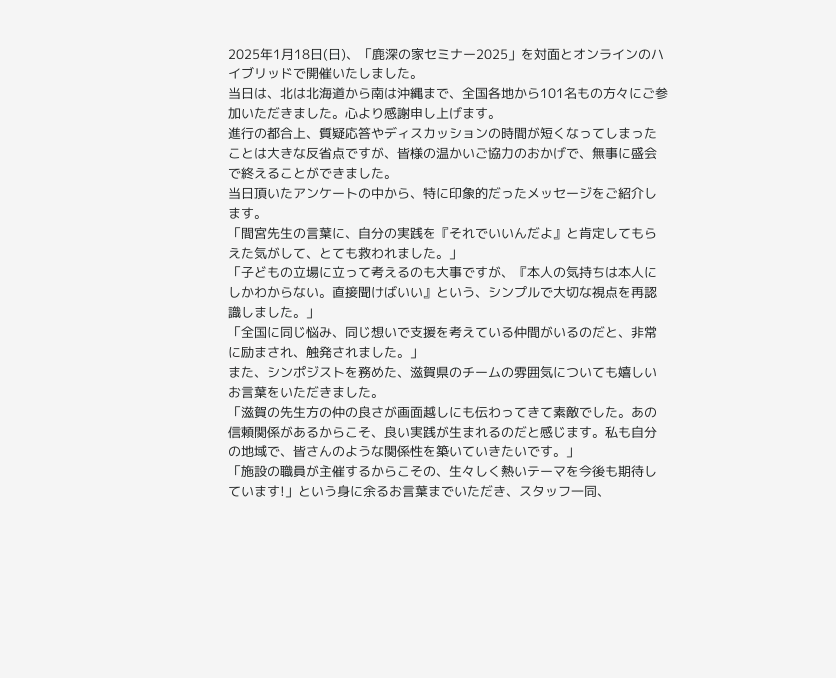2025年1月18日(日)、「鹿深の家セミナー2025」を対面とオンラインのハイブリッドで開催いたしました。
当日は、北は北海道から南は沖縄まで、全国各地から101名もの方々にご参加いただきました。心より感謝申し上げます。
進行の都合上、質疑応答やディスカッションの時間が短くなってしまったことは大きな反省点ですが、皆様の温かいご協力のおかげで、無事に盛会で終えることができました。
当日頂いたアンケートの中から、特に印象的だったメッセージをご紹介します。
「間宮先生の言葉に、自分の実践を『それでいいんだよ』と肯定してもらえた気がして、とても救われました。」
「子どもの立場に立って考えるのも大事ですが、『本人の気持ちは本人にしかわからない。直接聞けばいい』という、シンプルで大切な視点を再認識しました。」
「全国に同じ悩み、同じ想いで支援を考えている仲間がいるのだと、非常に励まされ、触発されました。」
また、シンポジストを務めた、滋賀県のチームの雰囲気についても嬉しいお言葉をいただきました。
「滋賀の先生方の仲の良さが画面越しにも伝わってきて素敵でした。あの信頼関係があるからこそ、良い実践が生まれるのだと感じます。私も自分の地域で、皆さんのような関係性を築いていきたいです。」
「施設の職員が主催するからこその、生々しく熱いテーマを今後も期待しています!」という身に余るお言葉までいただき、スタッフ一同、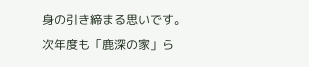身の引き締まる思いです。
次年度も「鹿深の家」ら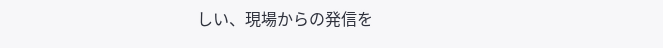しい、現場からの発信を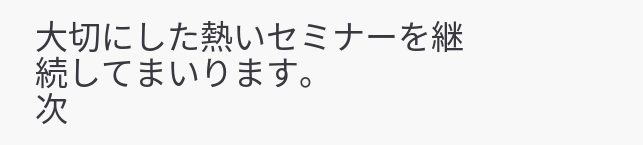大切にした熱いセミナーを継続してまいります。
次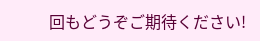回もどうぞご期待ください!